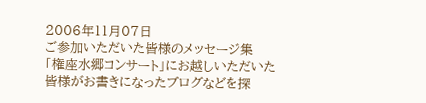2006年11月07日
ご参加いただいた皆様のメッセージ集
「権座水郷コンサート」にお越しいただいた皆様がお書きになったブログなどを探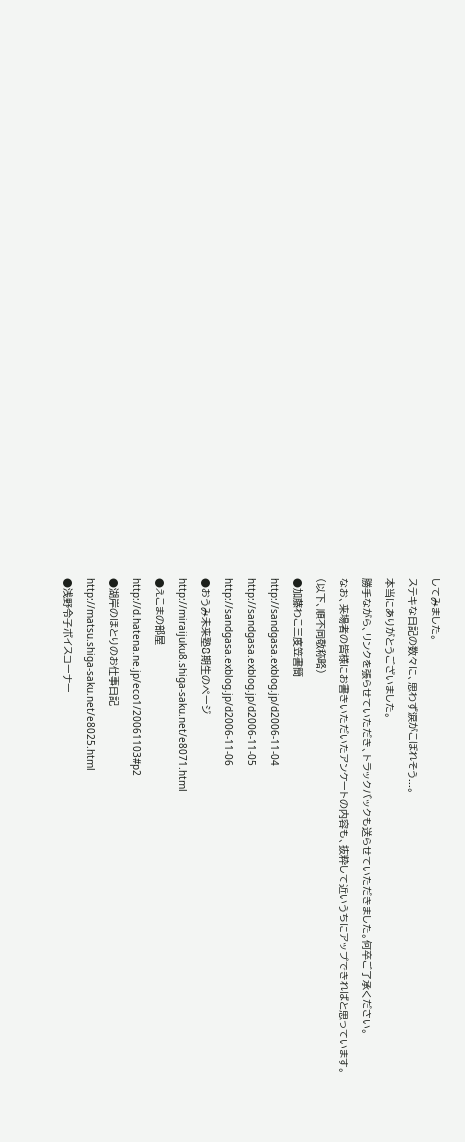してみました。
ステキな日記の数々に、思わず涙がこぼれそう...。
本当にありがとうございました。
勝手ながら、リンクを張らせていただき、トラックバックも送らせていただきました。何卒ご了承ください。
なお、来場者の皆様にお書きいただいたアンケートの内容も、抜粋して近いうちにアップできればと思っています。
(以下、順不同敬称略)
●加藤わこ三度笠書簡
http://sandgasa.exblog.jp/d2006-11-04
http://sandgasa.exblog.jp/d2006-11-05
http://sandgasa.exblog.jp/d2006-11-06
●おうみ未来塾8期生のページ
http://miraijuku8.shiga-saku.net/e8071.html
●えこまの部屋
http://d.hatena.ne.jp/eco1/20061103#p2
●湖岸のほとりのお仕事日記
http://matsu.shiga-saku.net/e8025.html
●浅野令子ボイスコーナー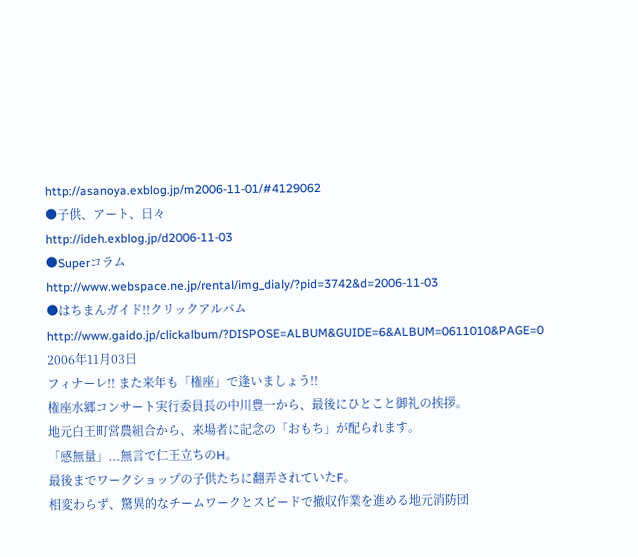http://asanoya.exblog.jp/m2006-11-01/#4129062
●子供、アート、日々
http://ideh.exblog.jp/d2006-11-03
●Superコラム
http://www.webspace.ne.jp/rental/img_dialy/?pid=3742&d=2006-11-03
●はちまんガイド!!クリックアルバム
http://www.gaido.jp/clickalbum/?DISPOSE=ALBUM&GUIDE=6&ALBUM=0611010&PAGE=0
2006年11月03日
フィナーレ!! また来年も「権座」で逢いましょう!!
権座水郷コンサート実行委員長の中川豊一から、最後にひとこと御礼の挨拶。
地元白王町営農組合から、来場者に記念の「おもち」が配られます。
「感無量」...無言で仁王立ちのH。
最後までワークショップの子供たちに翻弄されていたF。
相変わらず、驚異的なチームワークとスピードで撤収作業を進める地元消防団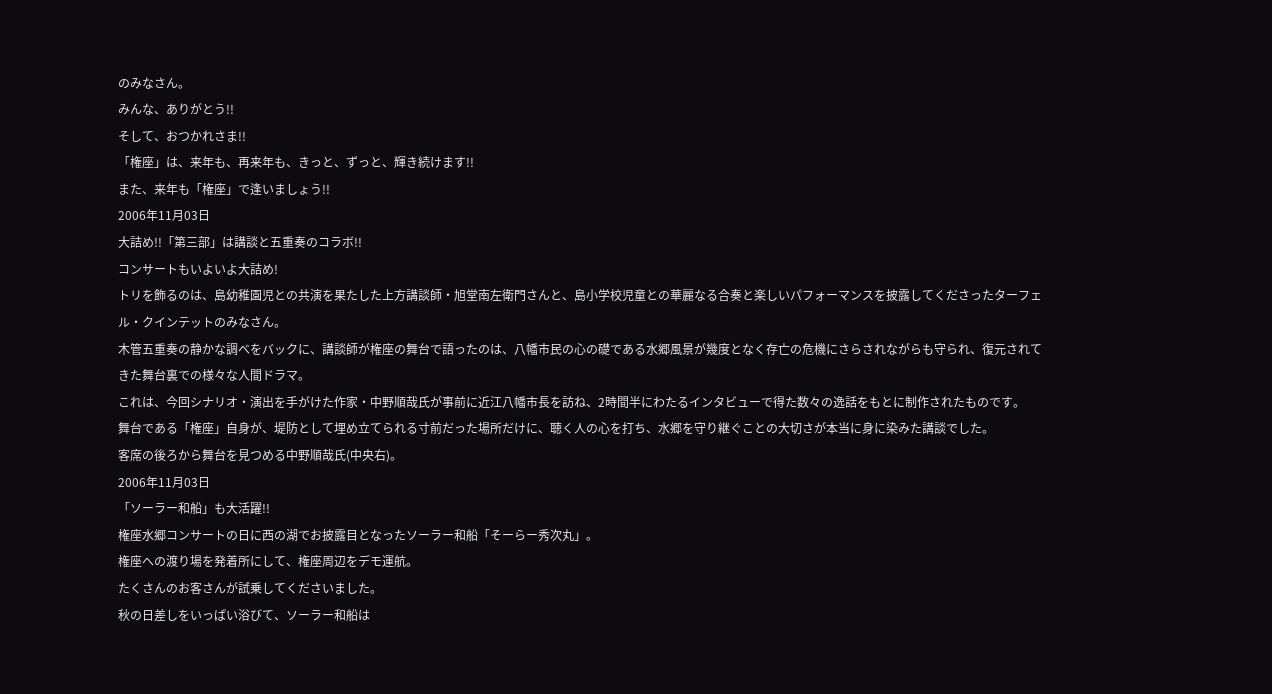のみなさん。
みんな、ありがとう!!
そして、おつかれさま!!
「権座」は、来年も、再来年も、きっと、ずっと、輝き続けます!!
また、来年も「権座」で逢いましょう!!
2006年11月03日
大詰め!!「第三部」は講談と五重奏のコラボ!!
コンサートもいよいよ大詰め!
トリを飾るのは、島幼稚園児との共演を果たした上方講談師・旭堂南左衛門さんと、島小学校児童との華麗なる合奏と楽しいパフォーマンスを披露してくださったターフェル・クインテットのみなさん。
木管五重奏の静かな調べをバックに、講談師が権座の舞台で語ったのは、八幡市民の心の礎である水郷風景が幾度となく存亡の危機にさらされながらも守られ、復元されてきた舞台裏での様々な人間ドラマ。
これは、今回シナリオ・演出を手がけた作家・中野順哉氏が事前に近江八幡市長を訪ね、2時間半にわたるインタビューで得た数々の逸話をもとに制作されたものです。
舞台である「権座」自身が、堤防として埋め立てられる寸前だった場所だけに、聴く人の心を打ち、水郷を守り継ぐことの大切さが本当に身に染みた講談でした。
客席の後ろから舞台を見つめる中野順哉氏(中央右)。
2006年11月03日
「ソーラー和船」も大活躍!!
権座水郷コンサートの日に西の湖でお披露目となったソーラー和船「そーらー秀次丸」。
権座への渡り場を発着所にして、権座周辺をデモ運航。
たくさんのお客さんが試乗してくださいました。
秋の日差しをいっぱい浴びて、ソーラー和船は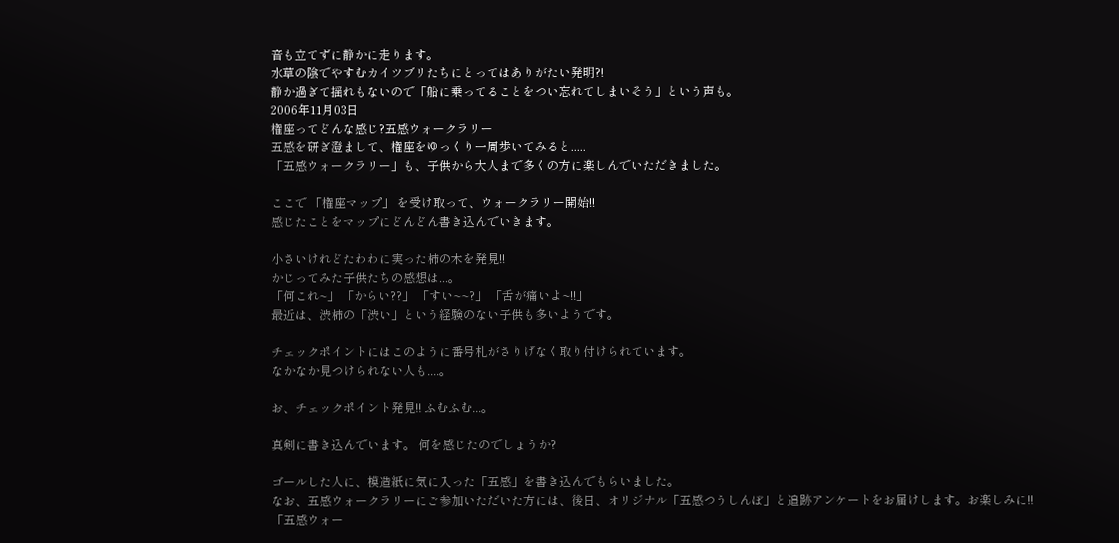音も立てずに静かに走ります。
水草の陰でやすむカイツブリたちにとってはありがたい発明?!
静か過ぎて揺れもないので「船に乗ってることをつい忘れてしまいそう」という声も。
2006年11月03日
権座ってどんな感じ?五感ウォークラリー
五感を研ぎ澄まして、権座をゆっくり一周歩いてみると.....
「五感ウォークラリー」も、子供から大人まで多くの方に楽しんでいただきました。

ここで 「権座マップ」 を受け取って、ウォークラリー開始!!
感じたことをマップにどんどん書き込んでいきます。

小さいけれどたわわに実った柿の木を発見!!
かじってみた子供たちの感想は...。
「何これ~」 「からい??」 「すい~~?」 「舌が痛いよ~!!」
最近は、渋柿の「渋い」という経験のない子供も多いようです。

チェックポイントにはこのように番号札がさりげなく取り付けられています。
なかなか見つけられない人も....。

お、チェックポイント発見!! ふむふむ...。

真剣に書き込んでいます。 何を感じたのでしょうか?

ゴールした人に、模造紙に気に入った「五感」を書き込んでもらいました。
なお、五感ウォークラリーにご参加いただいた方には、後日、オリジナル「五感つうしんぼ」と追跡アンケートをお届けします。お楽しみに!!
「五感ウォー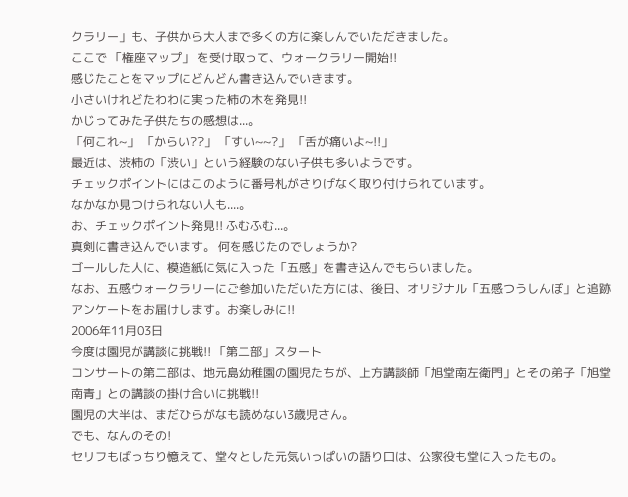クラリー」も、子供から大人まで多くの方に楽しんでいただきました。
ここで 「権座マップ」 を受け取って、ウォークラリー開始!!
感じたことをマップにどんどん書き込んでいきます。
小さいけれどたわわに実った柿の木を発見!!
かじってみた子供たちの感想は...。
「何これ~」 「からい??」 「すい~~?」 「舌が痛いよ~!!」
最近は、渋柿の「渋い」という経験のない子供も多いようです。
チェックポイントにはこのように番号札がさりげなく取り付けられています。
なかなか見つけられない人も....。
お、チェックポイント発見!! ふむふむ...。
真剣に書き込んでいます。 何を感じたのでしょうか?
ゴールした人に、模造紙に気に入った「五感」を書き込んでもらいました。
なお、五感ウォークラリーにご参加いただいた方には、後日、オリジナル「五感つうしんぼ」と追跡アンケートをお届けします。お楽しみに!!
2006年11月03日
今度は園児が講談に挑戦!! 「第二部」スタート
コンサートの第二部は、地元島幼稚園の園児たちが、上方講談師「旭堂南左衛門」とその弟子「旭堂南青」との講談の掛け合いに挑戦!!
園児の大半は、まだひらがなも読めない3歳児さん。
でも、なんのその!
セリフもばっちり憶えて、堂々とした元気いっぱいの語り口は、公家役も堂に入ったもの。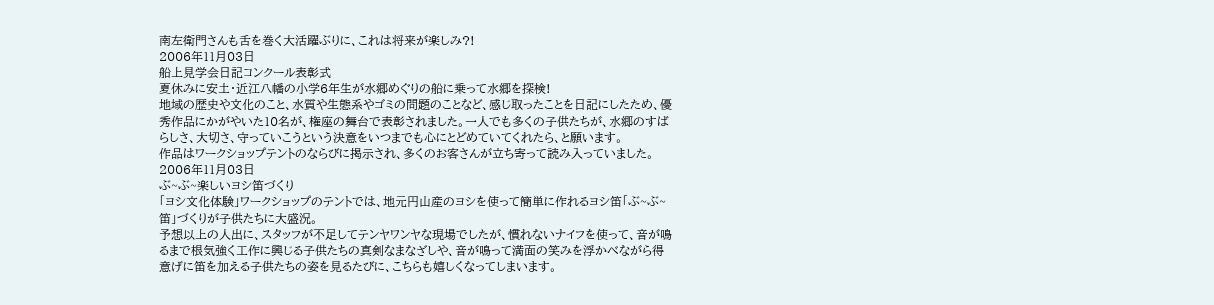南左衛門さんも舌を巻く大活躍ぶりに、これは将来が楽しみ?!
2006年11月03日
船上見学会日記コンクール表彰式
夏休みに安土・近江八幡の小学6年生が水郷めぐりの船に乗って水郷を探検!
地域の歴史や文化のこと、水質や生態系やゴミの問題のことなど、感じ取ったことを日記にしたため、優秀作品にかがやいた10名が、権座の舞台で表彰されました。一人でも多くの子供たちが、水郷のすばらしさ、大切さ、守っていこうという決意をいつまでも心にとどめていてくれたら、と願います。
作品はワークショップテントのならびに掲示され、多くのお客さんが立ち寄って読み入っていました。
2006年11月03日
ぶ~ぶ~楽しいヨシ笛づくり
「ヨシ文化体験」ワークショップのテントでは、地元円山産のヨシを使って簡単に作れるヨシ笛「ぶ~ぶ~笛」づくりが子供たちに大盛況。
予想以上の人出に、スタッフが不足してテンヤワンヤな現場でしたが、慣れないナイフを使って、音が鳴るまで根気強く工作に興じる子供たちの真剣なまなざしや、音が鳴って満面の笑みを浮かべながら得意げに笛を加える子供たちの姿を見るたびに、こちらも嬉しくなってしまいます。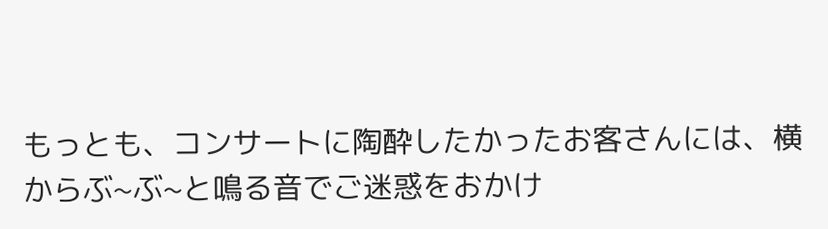もっとも、コンサートに陶酔したかったお客さんには、横からぶ~ぶ~と鳴る音でご迷惑をおかけ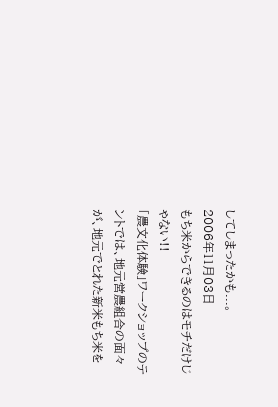してしまったかも...。
2006年11月03日
もち米からできるのはモチだけじゃない!!
「農文化体験」ワークショップのテントでは、地元営農組合の面々が、地元でとれた新米もち米を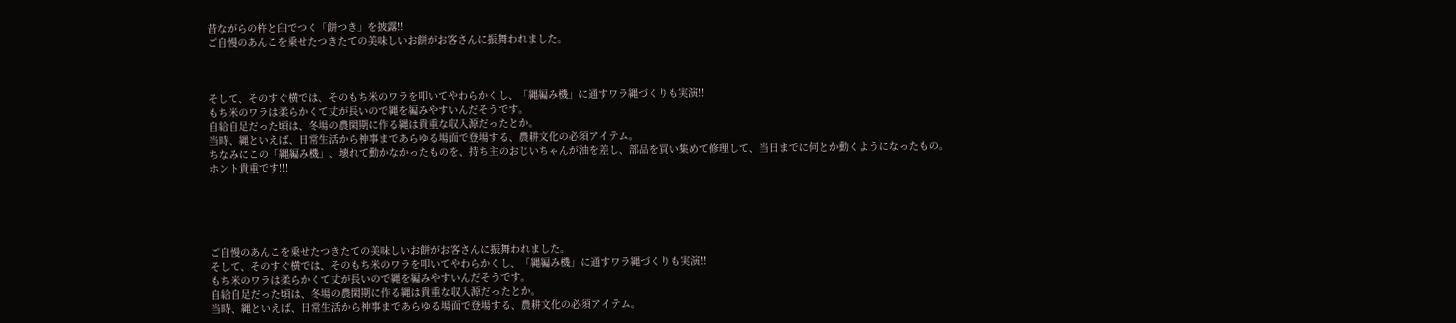昔ながらの杵と臼でつく「餅つき」を披露!!
ご自慢のあんこを乗せたつきたての美味しいお餅がお客さんに振舞われました。



そして、そのすぐ横では、そのもち米のワラを叩いてやわらかくし、「縄編み機」に通すワラ縄づくりも実演!!
もち米のワラは柔らかくて丈が長いので縄を編みやすいんだそうです。
自給自足だった頃は、冬場の農閑期に作る縄は貴重な収入源だったとか。
当時、縄といえば、日常生活から神事まであらゆる場面で登場する、農耕文化の必須アイテム。
ちなみにこの「縄編み機」、壊れて動かなかったものを、持ち主のおじいちゃんが油を差し、部品を買い集めて修理して、当日までに何とか動くようになったもの。
ホント貴重です!!!





ご自慢のあんこを乗せたつきたての美味しいお餅がお客さんに振舞われました。
そして、そのすぐ横では、そのもち米のワラを叩いてやわらかくし、「縄編み機」に通すワラ縄づくりも実演!!
もち米のワラは柔らかくて丈が長いので縄を編みやすいんだそうです。
自給自足だった頃は、冬場の農閑期に作る縄は貴重な収入源だったとか。
当時、縄といえば、日常生活から神事まであらゆる場面で登場する、農耕文化の必須アイテム。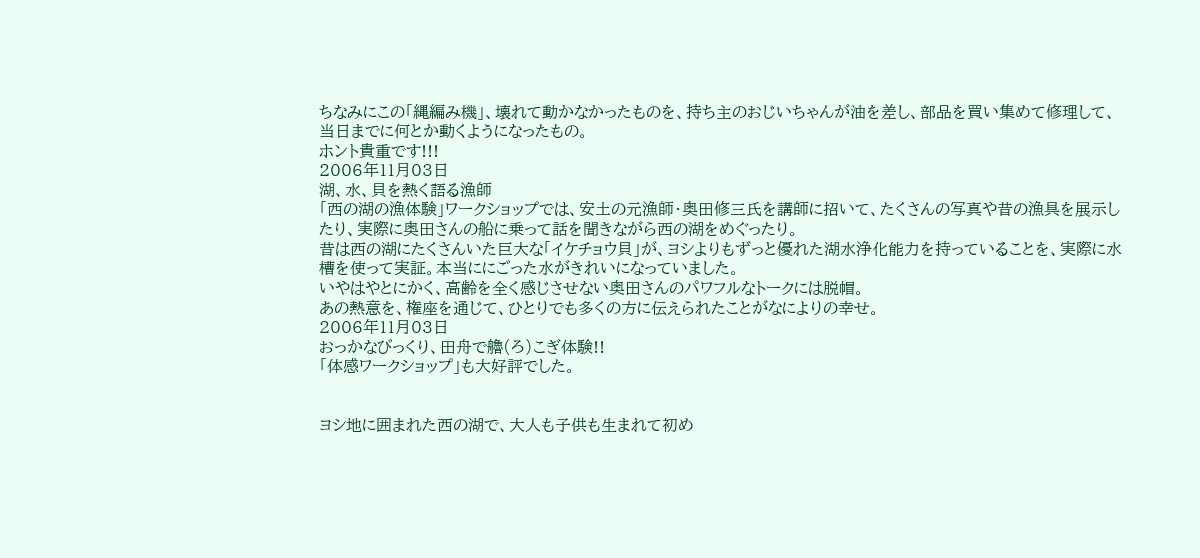ちなみにこの「縄編み機」、壊れて動かなかったものを、持ち主のおじいちゃんが油を差し、部品を買い集めて修理して、当日までに何とか動くようになったもの。
ホント貴重です!!!
2006年11月03日
湖、水、貝を熱く語る漁師
「西の湖の漁体験」ワークショップでは、安土の元漁師・奥田修三氏を講師に招いて、たくさんの写真や昔の漁具を展示したり、実際に奥田さんの船に乗って話を聞きながら西の湖をめぐったり。
昔は西の湖にたくさんいた巨大な「イケチョウ貝」が、ヨシよりもずっと優れた湖水浄化能力を持っていることを、実際に水槽を使って実証。本当ににごった水がきれいになっていました。
いやはやとにかく、高齢を全く感じさせない奥田さんのパワフルなトークには脱帽。
あの熱意を、権座を通じて、ひとりでも多くの方に伝えられたことがなによりの幸せ。
2006年11月03日
おっかなびっくり、田舟で艪(ろ)こぎ体験!!
「体感ワークショップ」も大好評でした。


ヨシ地に囲まれた西の湖で、大人も子供も生まれて初め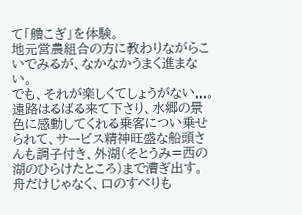て「艪こぎ」を体験。
地元営農組合の方に教わりながらこいでみるが、なかなかうまく進まない。
でも、それが楽しくてしょうがない...。
遠路はるばる来て下さり、水郷の景色に感動してくれる乗客につい乗せられて、サービス精神旺盛な船頭さんも調子付き、外湖(そとうみ=西の湖のひらけたところ)まで漕ぎ出す。舟だけじゃなく、口のすべりも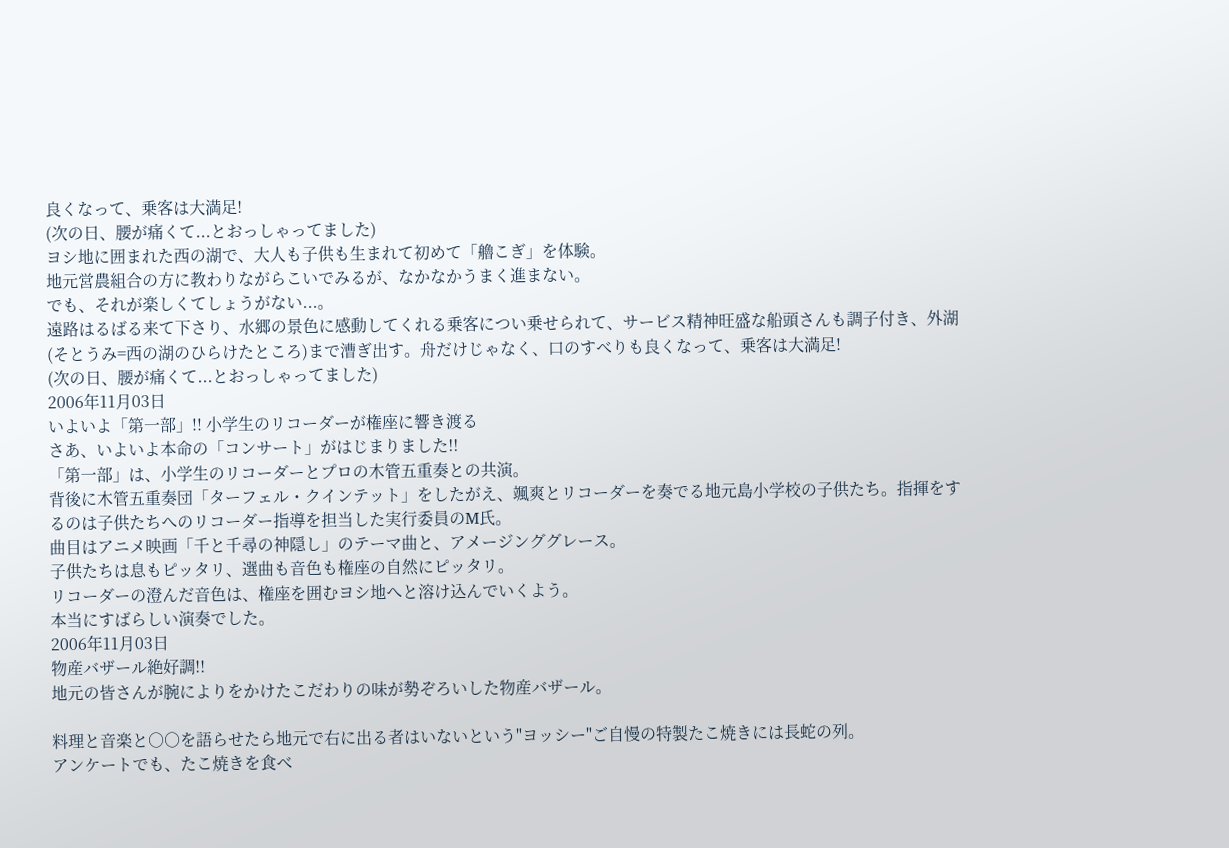良くなって、乗客は大満足!
(次の日、腰が痛くて...とおっしゃってました)
ヨシ地に囲まれた西の湖で、大人も子供も生まれて初めて「艪こぎ」を体験。
地元営農組合の方に教わりながらこいでみるが、なかなかうまく進まない。
でも、それが楽しくてしょうがない...。
遠路はるばる来て下さり、水郷の景色に感動してくれる乗客につい乗せられて、サービス精神旺盛な船頭さんも調子付き、外湖(そとうみ=西の湖のひらけたところ)まで漕ぎ出す。舟だけじゃなく、口のすべりも良くなって、乗客は大満足!
(次の日、腰が痛くて...とおっしゃってました)
2006年11月03日
いよいよ「第一部」!! 小学生のリコーダーが権座に響き渡る
さあ、いよいよ本命の「コンサート」がはじまりました!!
「第一部」は、小学生のリコーダーとプロの木管五重奏との共演。
背後に木管五重奏団「ターフェル・クインテット」をしたがえ、颯爽とリコーダーを奏でる地元島小学校の子供たち。指揮をするのは子供たちへのリコーダー指導を担当した実行委員のM氏。
曲目はアニメ映画「千と千尋の神隠し」のテーマ曲と、アメージンググレース。
子供たちは息もピッタリ、選曲も音色も権座の自然にピッタリ。
リコーダーの澄んだ音色は、権座を囲むヨシ地へと溶け込んでいくよう。
本当にすばらしい演奏でした。
2006年11月03日
物産バザール絶好調!!
地元の皆さんが腕によりをかけたこだわりの味が勢ぞろいした物産バザール。

料理と音楽と○○を語らせたら地元で右に出る者はいないという"ヨッシー"ご自慢の特製たこ焼きには長蛇の列。
アンケートでも、たこ焼きを食べ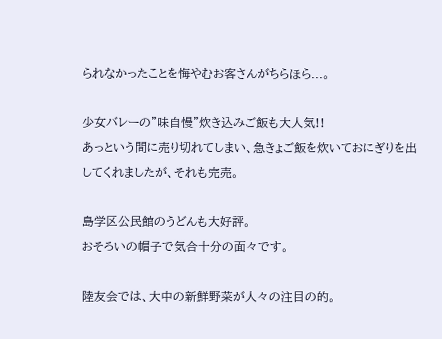られなかったことを悔やむお客さんがちらほら...。

少女バレーの"味自慢"炊き込みご飯も大人気!!
あっという間に売り切れてしまい、急きょご飯を炊いておにぎりを出してくれましたが、それも完売。

島学区公民館のうどんも大好評。
おそろいの帽子で気合十分の面々です。

陸友会では、大中の新鮮野菜が人々の注目の的。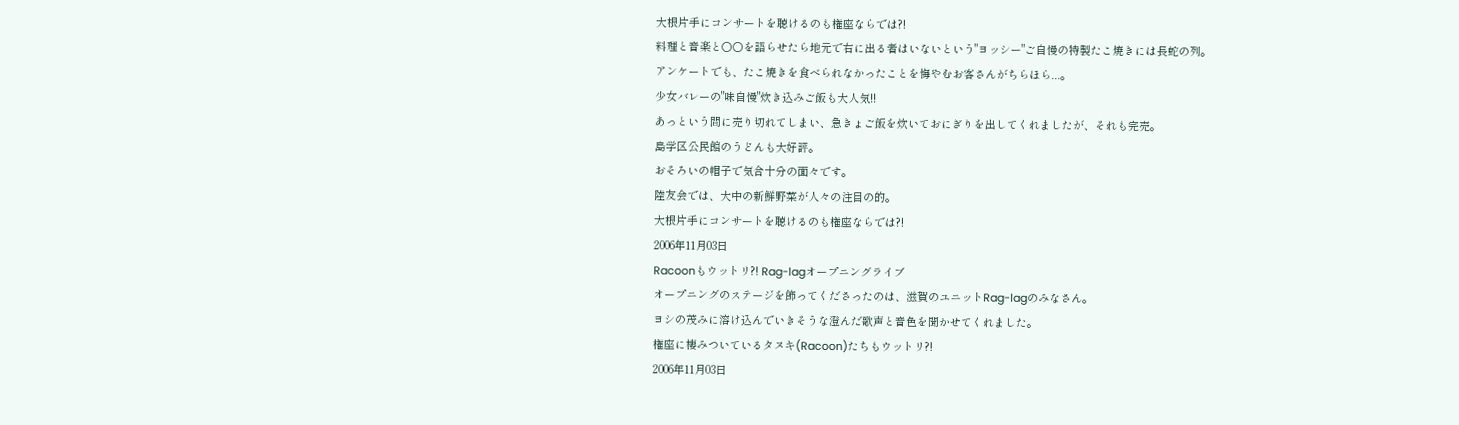大根片手にコンサートを聴けるのも権座ならでは?!
料理と音楽と○○を語らせたら地元で右に出る者はいないという"ヨッシー"ご自慢の特製たこ焼きには長蛇の列。
アンケートでも、たこ焼きを食べられなかったことを悔やむお客さんがちらほら...。
少女バレーの"味自慢"炊き込みご飯も大人気!!
あっという間に売り切れてしまい、急きょご飯を炊いておにぎりを出してくれましたが、それも完売。
島学区公民館のうどんも大好評。
おそろいの帽子で気合十分の面々です。
陸友会では、大中の新鮮野菜が人々の注目の的。
大根片手にコンサートを聴けるのも権座ならでは?!
2006年11月03日
Racoonもウットリ?! Rag-lagオープニングライブ
オープニングのステージを飾ってくださったのは、滋賀のユニットRag-lagのみなさん。
ヨシの茂みに溶け込んでいきそうな澄んだ歌声と音色を聞かせてくれました。
権座に棲みついているタヌキ(Racoon)たちもウットリ?!
2006年11月03日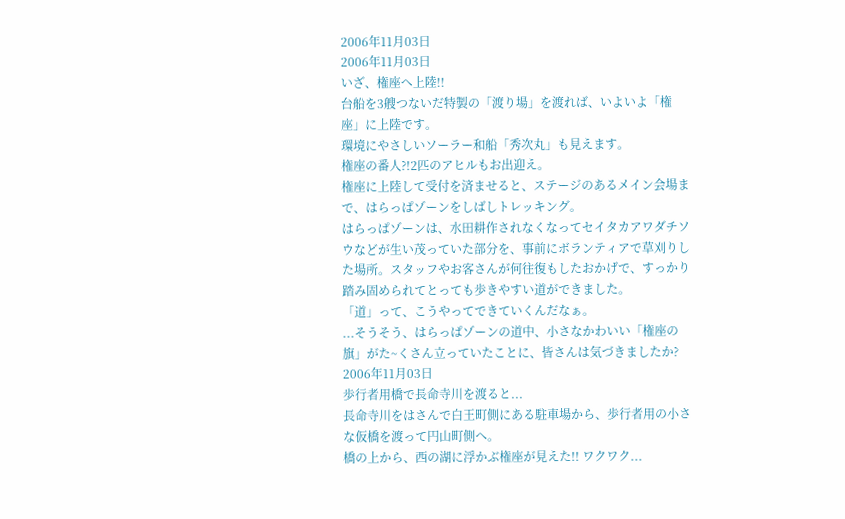2006年11月03日
2006年11月03日
いざ、権座へ上陸!!
台船を3艘つないだ特製の「渡り場」を渡れば、いよいよ「権座」に上陸です。
環境にやさしいソーラー和船「秀次丸」も見えます。
権座の番人?!2匹のアヒルもお出迎え。
権座に上陸して受付を済ませると、ステージのあるメイン会場まで、はらっぱゾーンをしばしトレッキング。
はらっぱゾーンは、水田耕作されなくなってセイタカアワダチソウなどが生い茂っていた部分を、事前にボランティアで草刈りした場所。スタッフやお客さんが何往復もしたおかげで、すっかり踏み固められてとっても歩きやすい道ができました。
「道」って、こうやってできていくんだなぁ。
...そうそう、はらっぱゾーンの道中、小さなかわいい「権座の旗」がた~くさん立っていたことに、皆さんは気づきましたか?
2006年11月03日
歩行者用橋で長命寺川を渡ると...
長命寺川をはさんで白王町側にある駐車場から、歩行者用の小さな仮橋を渡って円山町側へ。
橋の上から、西の湖に浮かぶ権座が見えた!! ワクワク...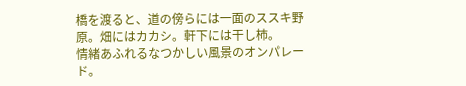橋を渡ると、道の傍らには一面のススキ野原。畑にはカカシ。軒下には干し柿。
情緒あふれるなつかしい風景のオンパレード。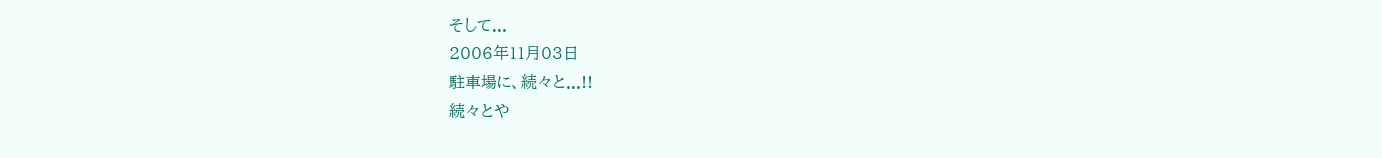そして...
2006年11月03日
駐車場に、続々と...!!
続々とや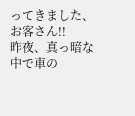ってきました、お客さん!!
昨夜、真っ暗な中で車の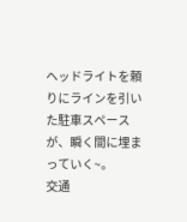ヘッドライトを頼りにラインを引いた駐車スペースが、瞬く間に埋まっていく~。
交通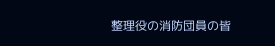整理役の消防団員の皆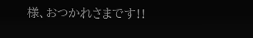様、おつかれさまです!!